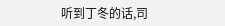听到丁冬的话,司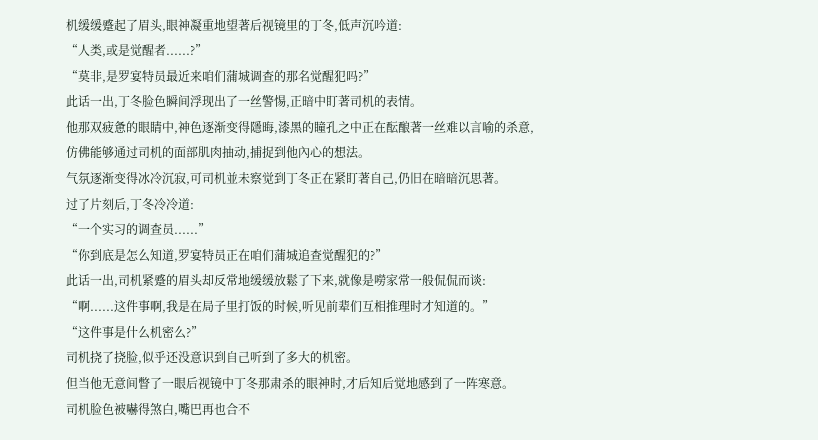机缓缓蹙起了眉头,眼神凝重地望著后视镜里的丁冬,低声沉吟道:
“人类,或是觉醒者......?”
“莫非,是罗宴特员最近来咱们蒲城调查的那名觉醒犯吗?”
此话一出,丁冬脸色瞬间浮现出了一丝警惕,正暗中盯著司机的表情。
他那双疲惫的眼睛中,神色逐渐变得隱晦,漆黑的瞳孔之中正在酝酿著一丝难以言喻的杀意,仿佛能够通过司机的面部肌肉抽动,捕捉到他內心的想法。
气氛逐渐变得冰冷沉寂,可司机並未察觉到丁冬正在紧盯著自己,仍旧在暗暗沉思著。
过了片刻后,丁冬冷冷道:
“一个实习的调查员......”
“你到底是怎么知道,罗宴特员正在咱们蒲城追查觉醒犯的?”
此话一出,司机紧蹙的眉头却反常地缓缓放鬆了下来,就像是嘮家常一般侃侃而谈:
“啊......这件事啊,我是在局子里打饭的时候,听见前辈们互相推理时才知道的。”
“这件事是什么机密么?”
司机挠了挠脸,似乎还没意识到自己听到了多大的机密。
但当他无意间瞥了一眼后视镜中丁冬那肃杀的眼神时,才后知后觉地感到了一阵寒意。
司机脸色被嚇得煞白,嘴巴再也合不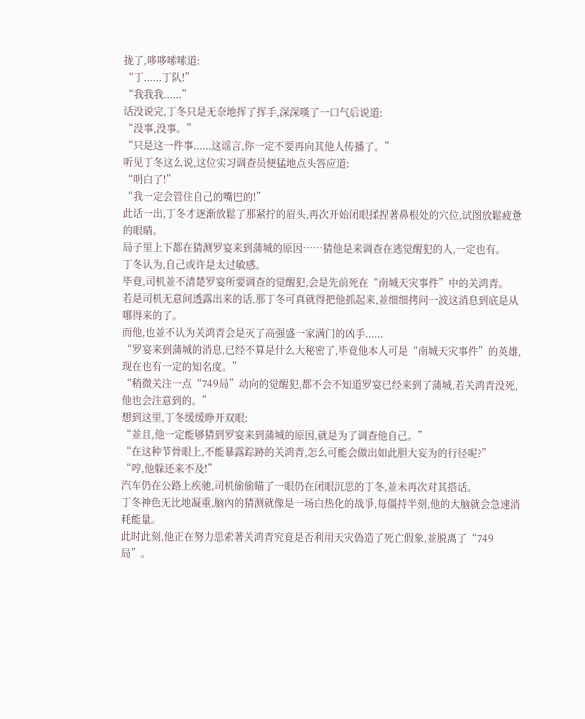拢了,哆哆嗦嗦道:
“丁......丁队!”
“我我我......”
话没说完,丁冬只是无奈地挥了挥手,深深嘆了一口气后说道:
“没事,没事。”
“只是这一件事......这谣言,你一定不要再向其他人传播了。”
听见丁冬这么说,这位实习调查员便猛地点头答应道:
“明白了!”
“我一定会管住自己的嘴巴的!”
此话一出,丁冬才逐渐放鬆了那紧拧的眉头,再次开始闭眼揉捏著鼻根处的穴位,试图放鬆疲惫的眼睛。
局子里上下都在猜测罗宴来到蒲城的原因……猜他是来调查在逃觉醒犯的人,一定也有。
丁冬认为,自己或许是太过敏感。
毕竟,司机並不清楚罗宴所要调查的觉醒犯,会是先前死在“南城天灾事件”中的关鸿青。
若是司机无意间透露出来的话,那丁冬可真就得把他抓起来,並细细拷问一波这消息到底是从哪得来的了。
而他,也並不认为关鸿青会是灭了高强盛一家满门的凶手......
“罗宴来到蒲城的消息,已经不算是什么大秘密了,毕竟他本人可是“南城天灾事件”的英雄,现在也有一定的知名度。”
“稍微关注一点“749局”动向的觉醒犯,都不会不知道罗宴已经来到了蒲城,若关鸿青没死,他也会注意到的。”
想到这里,丁冬缓缓睁开双眼:
“並且,他一定能够猜到罗宴来到蒲城的原因,就是为了调查他自己。”
“在这种节骨眼上,不能暴露踪跡的关鸿青,怎么可能会做出如此胆大妄为的行径呢?”
“哼,他躲还来不及!”
汽车仍在公路上疾驰,司机偷偷瞄了一眼仍在闭眼沉思的丁冬,並未再次对其搭话。
丁冬神色无比地凝重,脑內的猜测就像是一场白热化的战爭,每僵持半刻,他的大脑就会急速消耗能量。
此时此刻,他正在努力思索著关鸿青究竟是否利用天灾偽造了死亡假象,並脱离了“749局”。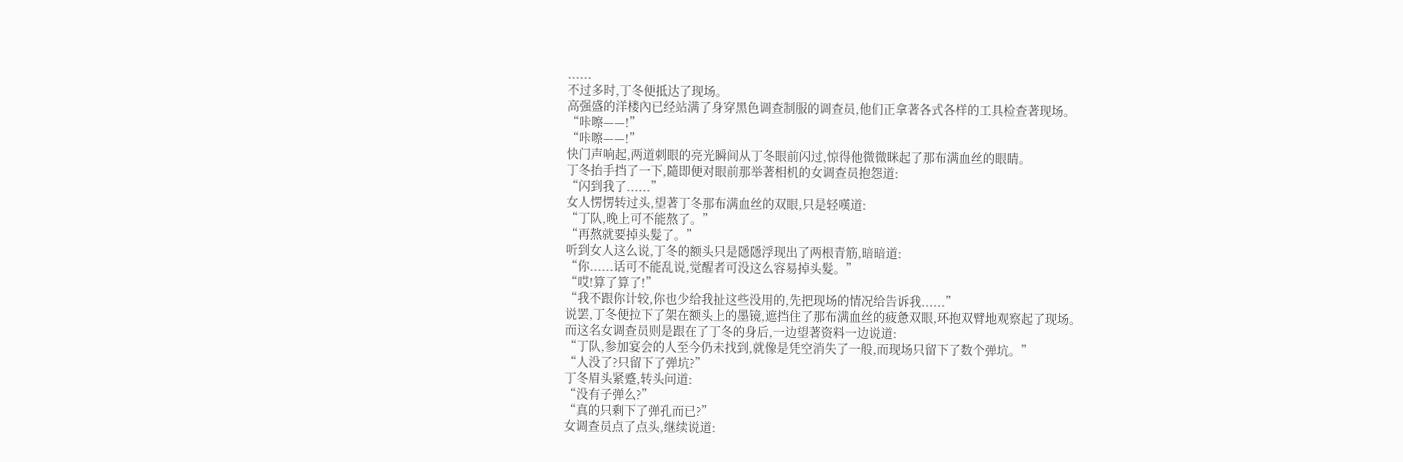......
不过多时,丁冬便抵达了现场。
高强盛的洋楼內已经站满了身穿黑色调查制服的调查员,他们正拿著各式各样的工具检查著现场。
“咔嚓——!”
“咔嚓——!”
快门声响起,两道刺眼的亮光瞬间从丁冬眼前闪过,惊得他微微眯起了那布满血丝的眼睛。
丁冬抬手挡了一下,隨即便对眼前那举著相机的女调查员抱怨道:
“闪到我了......”
女人愣愣转过头,望著丁冬那布满血丝的双眼,只是轻嘆道:
“丁队,晚上可不能熬了。”
“再熬就要掉头髮了。”
听到女人这么说,丁冬的额头只是隱隱浮现出了两根青筋,暗暗道:
“你......话可不能乱说,觉醒者可没这么容易掉头髮。”
“哎!算了算了!”
“我不跟你计较,你也少给我扯这些没用的,先把现场的情况给告诉我......”
说罢,丁冬便拉下了架在额头上的墨镜,遮挡住了那布满血丝的疲惫双眼,环抱双臂地观察起了现场。
而这名女调查员则是跟在了丁冬的身后,一边望著资料一边说道:
“丁队,参加宴会的人至今仍未找到,就像是凭空消失了一般,而现场只留下了数个弹坑。”
“人没了?只留下了弹坑?”
丁冬眉头紧蹙,转头问道:
“没有子弹么?”
“真的只剩下了弹孔而已?”
女调查员点了点头,继续说道: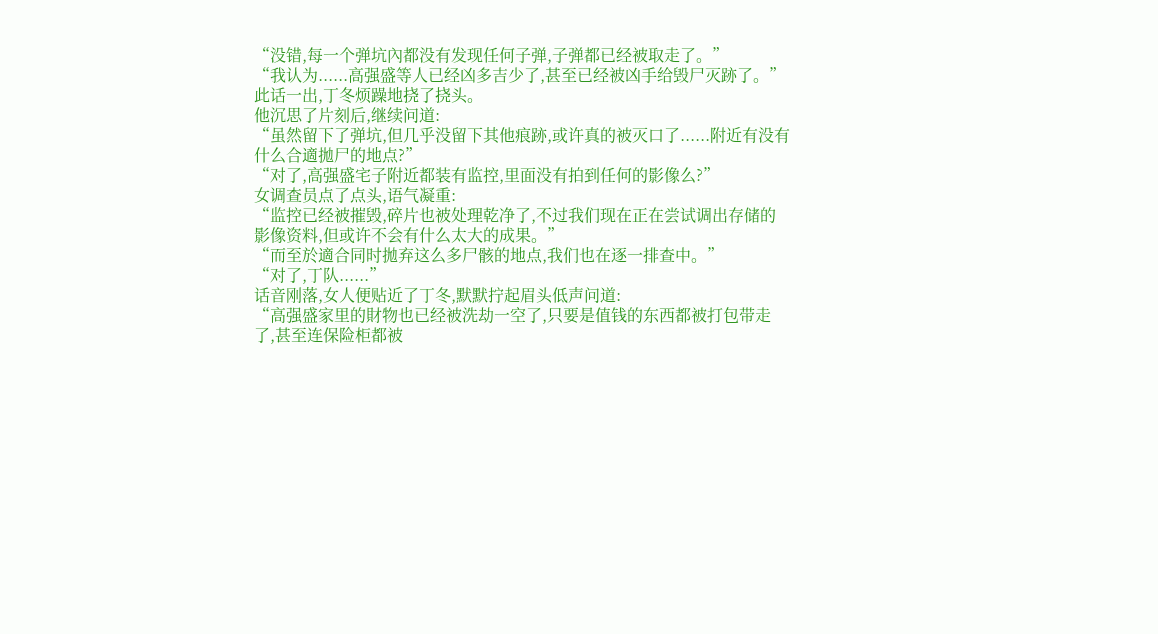“没错,每一个弹坑內都没有发现任何子弹,子弹都已经被取走了。”
“我认为......高强盛等人已经凶多吉少了,甚至已经被凶手给毁尸灭跡了。”
此话一出,丁冬烦躁地挠了挠头。
他沉思了片刻后,继续问道:
“虽然留下了弹坑,但几乎没留下其他痕跡,或许真的被灭口了......附近有没有什么合適拋尸的地点?”
“对了,高强盛宅子附近都装有监控,里面没有拍到任何的影像么?”
女调查员点了点头,语气凝重:
“监控已经被摧毁,碎片也被处理乾净了,不过我们现在正在尝试调出存储的影像资料,但或许不会有什么太大的成果。”
“而至於適合同时拋弃这么多尸骸的地点,我们也在逐一排查中。”
“对了,丁队......”
话音刚落,女人便贴近了丁冬,默默拧起眉头低声问道:
“高强盛家里的財物也已经被洗劫一空了,只要是值钱的东西都被打包带走了,甚至连保险柜都被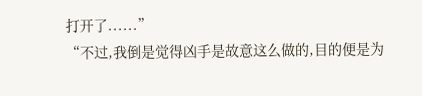打开了......”
“不过,我倒是觉得凶手是故意这么做的,目的便是为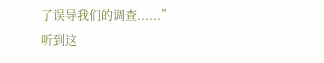了误导我们的调查......”
听到这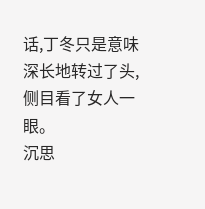话,丁冬只是意味深长地转过了头,侧目看了女人一眼。
沉思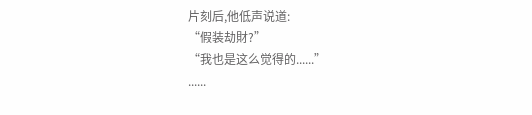片刻后,他低声说道:
“假装劫財?”
“我也是这么觉得的......”
......